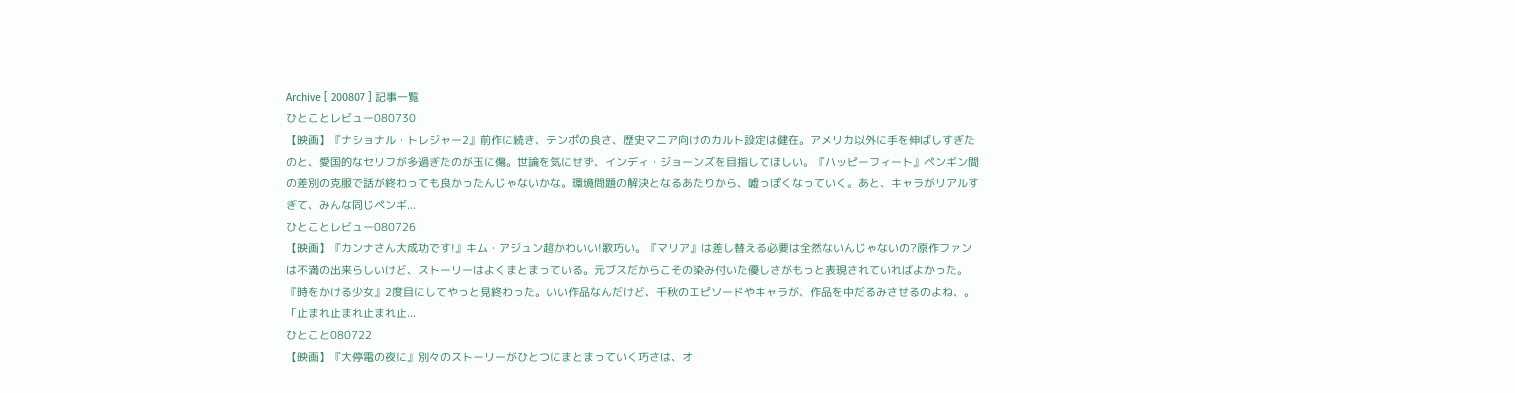Archive [ 200807 ] 記事一覧
ひとことレビュー080730
【映画】『ナショナル・トレジャー2』前作に続き、テンポの良さ、歴史マニア向けのカルト設定は健在。アメリカ以外に手を伸ばしすぎたのと、愛国的なセリフが多過ぎたのが玉に傷。世論を気にせず、インディ・ジョーンズを目指してほしい。『ハッピーフィート』ペンギン間の差別の克服で話が終わっても良かったんじゃないかな。環境問題の解決となるあたりから、嘘っぽくなっていく。あと、キャラがリアルすぎて、みんな同じペンギ...
ひとことレビュー080726
【映画】『カンナさん大成功です!』キム・アジュン超かわいい!歌巧い。『マリア』は差し替える必要は全然ないんじゃないの?原作ファンは不満の出来らしいけど、ストーリーはよくまとまっている。元ブスだからこその染み付いた優しさがもっと表現されていればよかった。『時をかける少女』2度目にしてやっと見終わった。いい作品なんだけど、千秋のエピソードやキャラが、作品を中だるみさせるのよね、。「止まれ止まれ止まれ止...
ひとこと080722
【映画】『大停電の夜に』別々のストーリーがひとつにまとまっていく巧さは、オ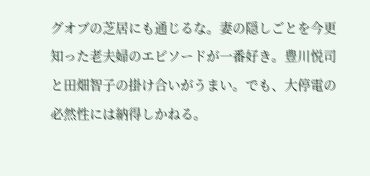グオブの芝居にも通じるな。妻の隠しごとを今更知った老夫婦のエピソードが一番好き。豊川悦司と田畑智子の掛け合いがうまい。でも、大停電の必然性には納得しかねる。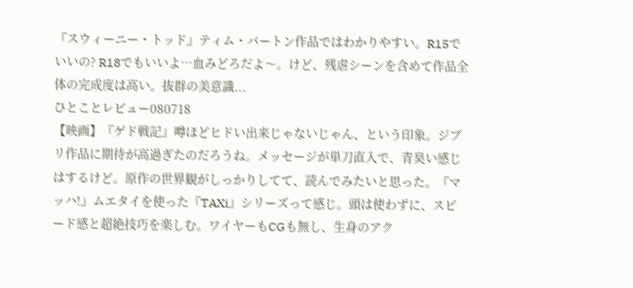『スウィーニー・トッド』ティム・バートン作品ではわかりやすい。R15でいいの? R18でもいいよ…血みどろだよ〜。けど、残虐シーンを含めて作品全体の完成度は高い。抜群の美意識...
ひとことレビュー080718
【映画】『ゲド戦記』噂ほどヒドい出来じゃないじゃん、という印象。ジブリ作品に期待が高過ぎたのだろうね。メッセージが単刀直入で、青臭い感じはするけど。原作の世界観がしっかりしてて、読んでみたいと思った。『マッハ!』ムエタイを使った『TAXi』シリーズって感じ。頭は使わずに、スピード感と超絶技巧を楽しむ。ワイヤーもCGも無し、生身のアク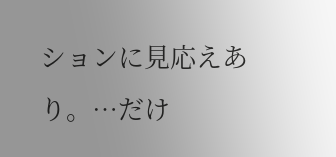ションに見応えあり。…だけ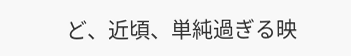ど、近頃、単純過ぎる映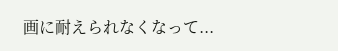画に耐えられなくなって...